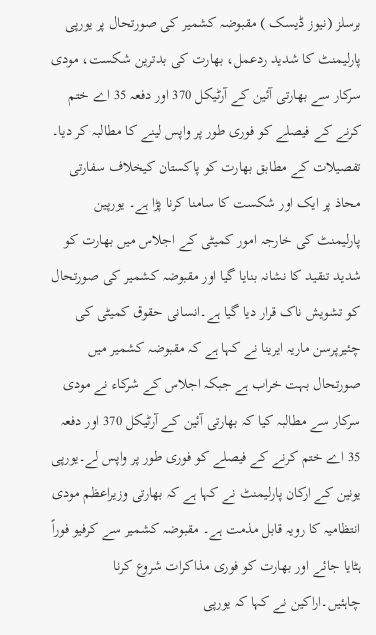برسلز (نیوز ڈیسک ) مقبوضہ کشمیر کی صورتحال پر یورپی پارلیمنٹ کا شدید ردعمل، بھارت کی بدترین شکست، مودی سرکار سے بھارتی آئین کے آرٹیکل 370 اور دفعہ 35 اے ختم کرنے کے فیصلے کو فوری طور پر واپس لینے کا مطالبہ کر دیا۔ تفصیلات کے مطابق بھارت کو پاکستان کیخلاف سفارتی محاذ پر ایک اور شکست کا سامنا کرنا پڑا ہے۔ یورپین پارلیمنٹ کی خارجہ امور کمیٹی کے اجلاس میں بھارت کو شدید تنقید کا نشانہ بنایا گیا اور مقبوضہ کشمیر کی صورتحال کو تشویش ناک قرار دیا گیا ہے۔انسانی حقوق کمیٹی کی چئیرپرسن ماریہ ایرینا نے کہا ہے کہ مقبوضہ کشمیر میں صورتحال بہت خراب ہے جبکہ اجلاس کے شرکاء نے مودی سرکار سے مطالبہ کیا کہ بھارتی آئین کے آرٹیکل 370 اور دفعہ 35 اے ختم کرنے کے فیصلے کو فوری طور پر واپس لے۔یورپی یونین کے ارکان پارلیمنٹ نے کہا ہے کہ بھارتی وزیراعظم مودی انتظامیہ کا رویہ قابل مذمت ہے۔ مقبوضہ کشمیر سے کرفیو فوراً ہٹایا جائے اور بھارت کو فوری مذاکرات شروع کرنا چاہئیں۔اراکین نے کہا کہ یورپی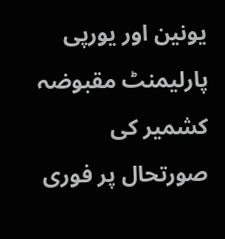یونین اور یورپی پارلیمنٹ مقبوضہ کشمیر کی صورتحال پر فوری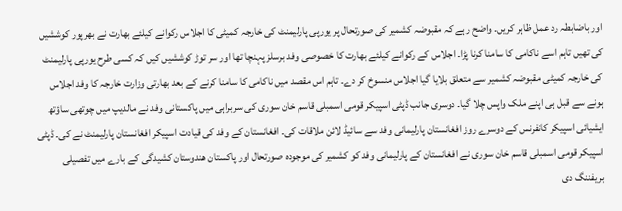اور باضابطہ رد عمل ظاہر کریں۔ واضح رہے کہ مقبوضہ کشمیر کی صورتحال پر یورپی پارلیمنٹ کی خارجہ کمیٹی کا اجلاس رکوانے کیلئے بھارت نے بھرپور کوششیں کی تھیں تاہم اسے ناکامی کا سامنا کرنا پڑا۔ اجلاس کے رکوانے کیلئے بھارت کا خصوصی وفد برسلز پہنچا تھا اور سر توڑ کوششیں کیں کہ کسی طرح یورپی پارلیمنٹ کی خارجہ کمیٹی مقبوضہ کشمیر سے متعلق بلایا گیا اجلاس منسوخ کر دے۔ تاہم اس مقصد میں ناکامی کا سامنا کرنے کے بعد بھارتی وزارت خارجہ کا وفد اجلاس ہونے سے قبل ہی اپنے ملک واپس چلا گیا۔ دوسری جانب ڈپٹی اسپیکر قومی اسمبلی قاسم خان سوری کی سربراہی میں پاکستانی وفد نے مالدیپ میں چوتھی ساؤتھ ایشیائی اسپیکر کانفرنس کے دوسرے روز افغانستان پارلیمانی وفد سے سائیڈ لائن ملاقات کی۔ افغانستان کے وفد کی قیادت اسپیکر افغانستان پارلیمنٹ نے کی۔ ڈپٹی اسپیکر قومی اسمبلی قاسم خان سوری نے افغانستان کے پارلیمانی وفد کو کشمیر کی موجودہ صورتحال اور پاکستان ھندوستان کشیدگی کے بارے میں تفصیلی بریفننگ دی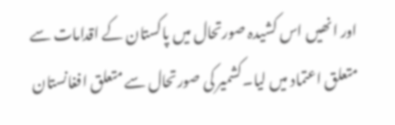اور انھیں اس کشیدہ صورتحال میں پاکستان کے اقدامات سے متعلق اعتماد میں لیا۔کشمیر کی صورتحال سے متعلق افغانستان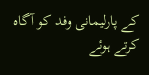کے پارلیمانی وفد کو آگاہ کرتے ہوئے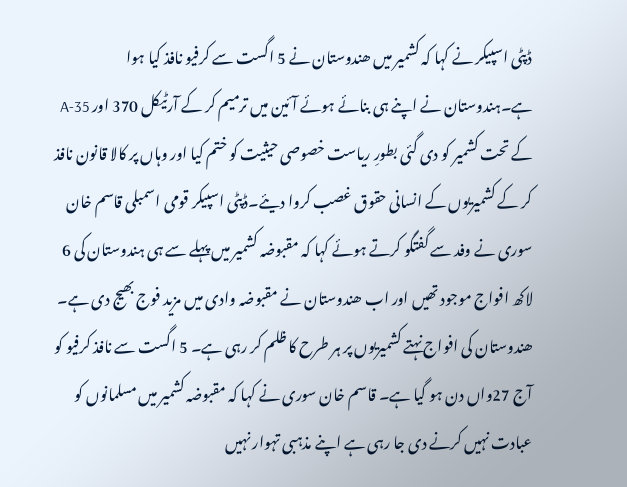ڈپٹی اسپیکر نے کہا کہ کشمیر میں ھندوستان نے 5 اگست سے کرفیو نافذ کیا ہوا ہے۔ہندوستان نے اپنے ہی بنائے ہوئے آئین میں ترمیم کر کے آرٹیکل 370 اور 35-A کے تحت کشمیر کو دی گئی بطورِ ریاست خصوصی حیثیت کو ختم کیا اور وہاں پر کالا قانون نافذ کر کے کشمیریوں کے انسانی حقوق غصب کروا دیئے۔ڈپٹی اسپیکر قومی اسمبلی قاسم خان سوری نے وفد سے گفتگو کرتے ہوئے کہا کہ مقبوضہ کشمیر میں پہلے سے ہی ہندوستان کی 6 لاکھ افواج موجود تھیں اور اب ھندوستان نے مقبوضہ وادی میں مزید فوج بھیج دی ہے۔ ھندوستان کی افواج نہتے کشمیریوں پر ہر طرح کا ظلم کر رہی ہے۔ 5 اگست سے نافذ کرفیو کو آج 27واں دن ہو گیا ہے۔ قاسم خان سوری نے کہا کہ مقبوضہ کشمیر میں مسلمانوں کو عبادت نہیں کرنے دی جا رہی ہے اپنے مذہبی تہوار نہیں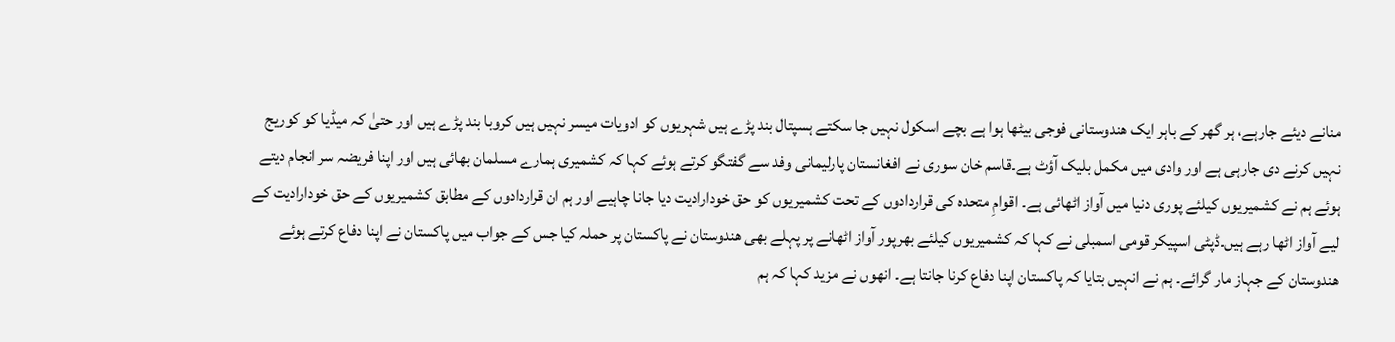منانے دیئے جارہے، ہر گھر کے باہر ایک ھندوستانی فوجی بیٹھا ہوا ہے بچے اسکول نہیں جا سکتے ہسپتال بند پڑے ہیں شہریوں کو ادویات میسر نہیں ہیں کروبا بند پڑے ہیں اور حتیٰ کہ میڈیا کو کوریج نہیں کرنے دی جارہی ہے اور وادی میں مکمل بلیک آؤٹ ہے۔قاسم خان سوری نے افغانستان پارلیمانی وفد سے گفتگو کرتے ہوئے کہا کہ کشمیری ہمارے مسلمان بھائی ہیں اور اپنا فریضہ سر انجام دیتے ہوئے ہم نے کشمیریوں کیلئے پوری دنیا میں آواز اٹھائی ہے۔ اقوامِ متحدہ کی قراردادوں کے تحت کشمیریوں کو حق خودارادیت دیا جانا چاہیے اور ہم ان قراردادوں کے مطابق کشمیریوں کے حق خودارادیت کے لیے آواز اٹھا رہے ہیں۔ڈپٹی اسپیکر قومی اسمبلی نے کہا کہ کشمیریوں کیلئے بھرپور آواز اٹھانے پر پہلے بھی ھندوستان نے پاکستان پر حملہ کیا جس کے جواب میں پاکستان نے اپنا دفاع کرتے ہوئے ھندوستان کے جہاز مار گرائے۔ ہم نے انہیں بتایا کہ پاکستان اپنا دفاع کرنا جانتا ہے۔ انھوں نے مزید کہا کہ ہم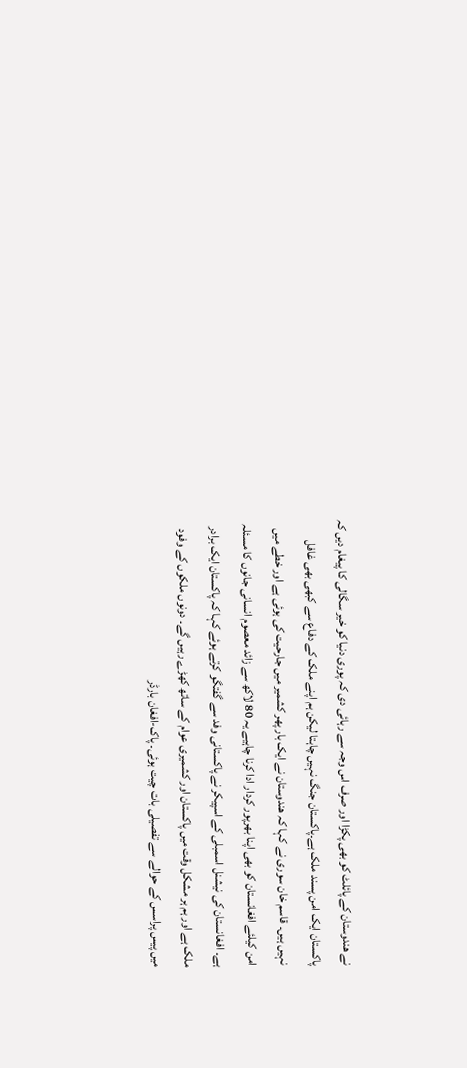نے ھندوستان کے پائلٹ کو بھی پکڑا اور صرف اس وجہ سے رہائی دی کہ پوری دنیا کو خیر سگالی کا پیغام دیں کہ پاکستان ایک امن پسند ملک ہے۔پاکستان جنگ نہیں چاہتا لیکن ہم اپنے ملک کے دفاع سے کبھی بھی غافل نہیں ہیں۔ قاسم خان سوری نے کہا کہ ھندوستان نے ایک بار پھر کشمیر میں جارحیت کی ہوئی ہے اور خطے میں امن کیلئے افغانستان کو بھی اپنا بھرپور کردار ادا کرنا چاہیے یہ 80 لاکھ سے زائد معصوم انسانی جانوں کا مسئلہ ہے۔ افغانستان کی نیشنل اسمبلی کے اسپیکر نے پاکستانی وفد سے گفتگو کرتے ہوئے کہا کہ پاکستان ایک برادر ملک ہے اور ہم ہر مشکل وقت میں پاکستان اور کشمیری عوام کے ساتھ کھڑے رہیں گے۔ دونوں ملکوں کے وفود میں پیس پراسس کے حوالے سے تفصیلی بات چیت ہوئی۔ پاک-افغان بارڈر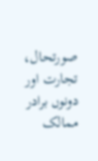صورتحال، تجارت اور دونوں برادر ممالک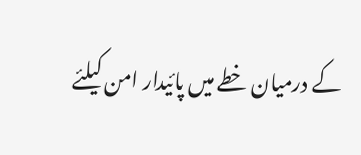کے درمیان خطے میں پائیدار امن کیلئے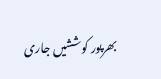بھرپور کوششیں جاری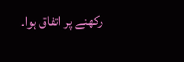رکھنے پر اتفاق ہوا۔